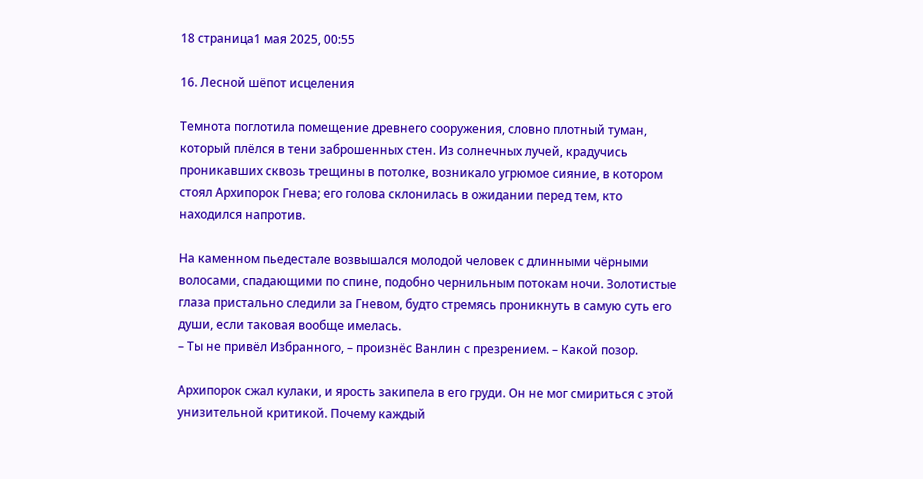18 страница1 мая 2025, 00:55

16. Лесной шёпот исцеления

Темнота поглотила помещение древнего сооружения, словно плотный туман, который плёлся в тени заброшенных стен. Из солнечных лучей, крадучись проникавших сквозь трещины в потолке, возникало угрюмое сияние, в котором стоял Архипорок Гнева; его голова склонилась в ожидании перед тем, кто находился напротив.

На каменном пьедестале возвышался молодой человек с длинными чёрными волосами, спадающими по спине, подобно чернильным потокам ночи. Золотистые глаза пристально следили за Гневом, будто стремясь проникнуть в самую суть его души, если таковая вообще имелась.
– Ты не привёл Избранного, – произнёс Ванлин с презрением. – Какой позор.

Архипорок сжал кулаки, и ярость закипела в его груди. Он не мог смириться с этой унизительной критикой. Почему каждый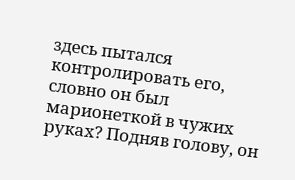здесь пытался контролировать его, словно он был марионеткой в чужих руках? Подняв голову, он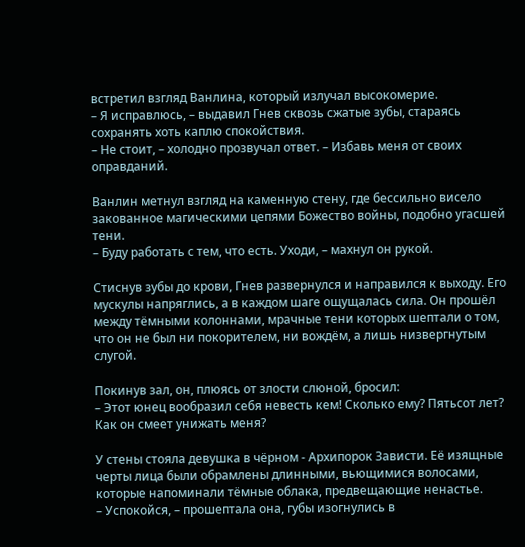встретил взгляд Ванлина, который излучал высокомерие.
– Я исправлюсь, – выдавил Гнев сквозь сжатые зубы, стараясь сохранять хоть каплю спокойствия.
– Не стоит, – холодно прозвучал ответ. – Избавь меня от своих оправданий.

Ванлин метнул взгляд на каменную стену, где бессильно висело закованное магическими цепями Божество войны, подобно угасшей тени.
– Буду работать с тем, что есть. Уходи, – махнул он рукой.

Стиснув зубы до крови, Гнев развернулся и направился к выходу. Его мускулы напряглись, а в каждом шаге ощущалась сила. Он прошёл между тёмными колоннами, мрачные тени которых шептали о том, что он не был ни покорителем, ни вождём, а лишь низвергнутым слугой.

Покинув зал, он, плюясь от злости слюной, бросил:
– Этот юнец вообразил себя невесть кем! Сколько ему? Пятьсот лет? Как он смеет унижать меня?

У стены стояла девушка в чёрном - Архипорок Зависти. Её изящные черты лица были обрамлены длинными, вьющимися волосами, которые напоминали тёмные облака, предвещающие ненастье.
– Успокойся, – прошептала она, губы изогнулись в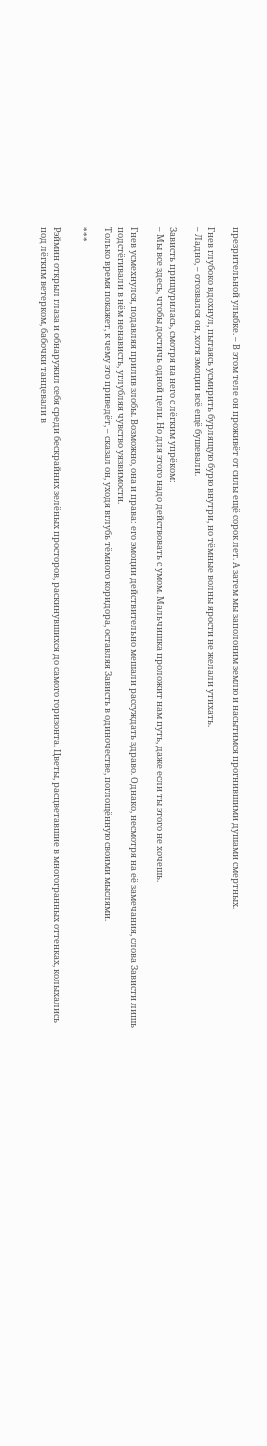презрительной улыбке. – В этом теле он проживёт от силы ещё сорок лет. А затем мы заполоним землю и насытимся прогнившими душами смертных.

Гнев глубоко вдохнул, пытаясь усмирить бурлящую бурю внутри, но тёмные волны ярости не желали утихать.
– Ладно, – отозвался он, хотя эмоции всё ещё бушевали.

Зависть прищурилась, смотря на него с лёгким упрёком:
– Мы все здесь, чтобы достичь одной цели. Но для этого надо действовать с умом. Мальчишка проложит нам путь, даже если ты этого не хочешь.

Гнев усмехнулся, подавляя прилив злобы. Возможно, она и права: его эмоции действительно мешали рассуждать здраво. Однако, несмотря на её замечания, слова Зависти лишь подстёгивали в нём ненависть, углубляя чувство уязвимости.
Только время покажет, к чему это приведёт, – сказал он, уходя вглубь тёмного коридора, оставляя Зависть в одиночестве, поглощённую своими мыслями.

***

Рэймин открыл глаза и обнаружил себя среди бескрайних зелёных просторов, раскинувшихся до самого горизонта. Цветы, расцветавшие в многогранных оттенках, колыхались под лёгким ветерком, бабочки танцевали в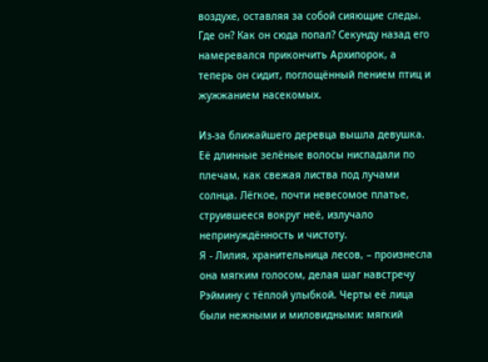воздухе, оставляя за собой сияющие следы. Где он? Как он сюда попал? Секунду назад его намеревался прикончить Архипорок, а теперь он сидит, поглощённый пением птиц и жужжанием насекомых.

Из-за ближайшего деревца вышла девушка. Её длинные зелёные волосы ниспадали по плечам, как свежая листва под лучами солнца. Лёгкое, почти невесомое платье, струившееся вокруг неё, излучало непринуждённость и чистоту.
Я - Лилия, хранительница лесов, – произнесла она мягким голосом, делая шаг навстречу Рэймину с тёплой улыбкой. Черты её лица были нежными и миловидными: мягкий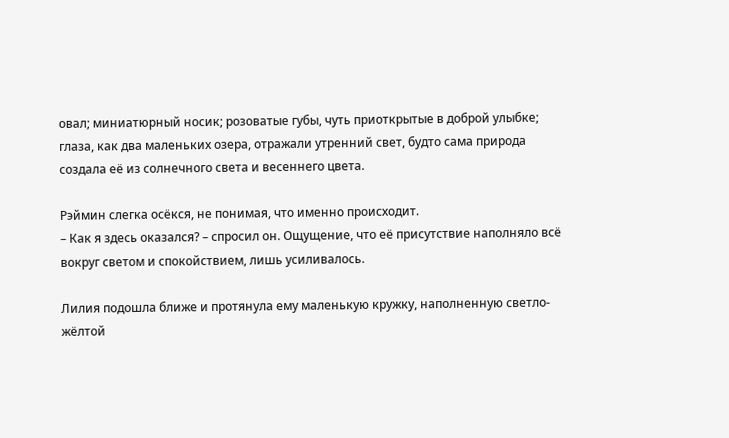овал; миниатюрный носик; розоватые губы, чуть приоткрытые в доброй улыбке; глаза, как два маленьких озера, отражали утренний свет, будто сама природа создала её из солнечного света и весеннего цвета.

Рэймин слегка осёкся, не понимая, что именно происходит.
– Как я здесь оказался? – спросил он. Ощущение, что её присутствие наполняло всё вокруг светом и спокойствием, лишь усиливалось.

Лилия подошла ближе и протянула ему маленькую кружку, наполненную светло-жёлтой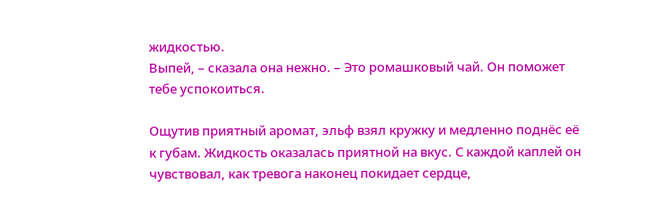жидкостью.
Выпей, – сказала она нежно. – Это ромашковый чай. Он поможет тебе успокоиться.

Ощутив приятный аромат, эльф взял кружку и медленно поднёс её к губам. Жидкость оказалась приятной на вкус. С каждой каплей он чувствовал, как тревога наконец покидает сердце,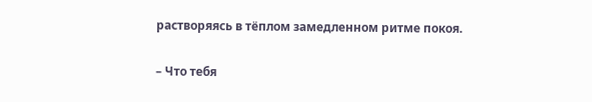растворяясь в тёплом замедленном ритме покоя.

– Что тебя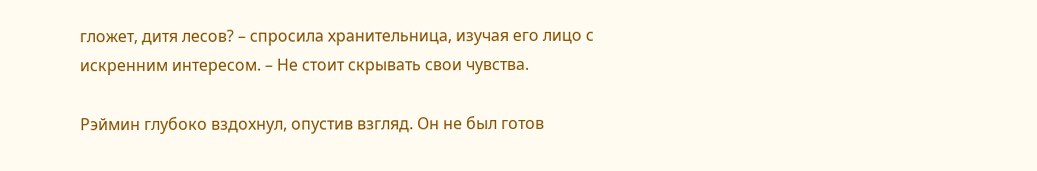гложет, дитя лесов? – спросила хранительница, изучая его лицо с искренним интересом. – Не стоит скрывать свои чувства.

Рэймин глубоко вздохнул, опустив взгляд. Он не был готов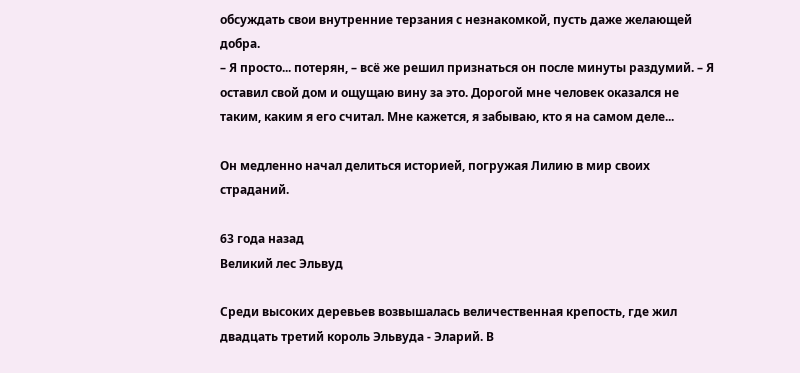обсуждать свои внутренние терзания с незнакомкой, пусть даже желающей добра.
– Я просто... потерян, – всё же решил признаться он после минуты раздумий. – Я оставил свой дом и ощущаю вину за это. Дорогой мне человек оказался не таким, каким я его считал. Мне кажется, я забываю, кто я на самом деле...

Он медленно начал делиться историей, погружая Лилию в мир своих страданий.

63 года назад
Великий лес Эльвуд

Среди высоких деревьев возвышалась величественная крепость, где жил двадцать третий король Эльвуда - Эларий. В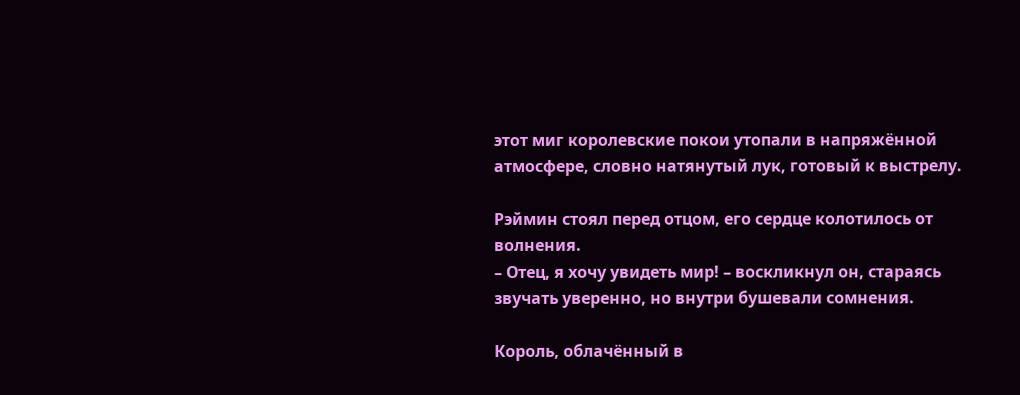этот миг королевские покои утопали в напряжённой атмосфере, словно натянутый лук, готовый к выстрелу.

Рэймин стоял перед отцом, его сердце колотилось от волнения.
– Отец, я хочу увидеть мир! – воскликнул он, стараясь звучать уверенно, но внутри бушевали сомнения.

Король, облачённый в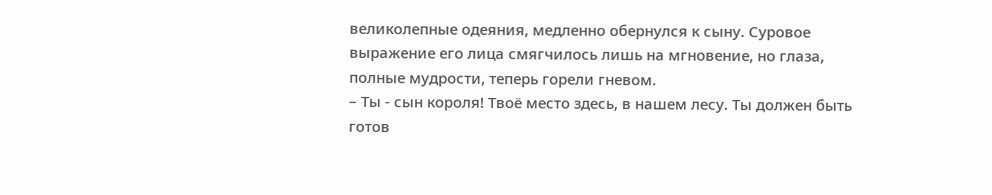великолепные одеяния, медленно обернулся к сыну. Суровое выражение его лица смягчилось лишь на мгновение, но глаза, полные мудрости, теперь горели гневом.
– Ты - сын короля! Твоё место здесь, в нашем лесу. Ты должен быть готов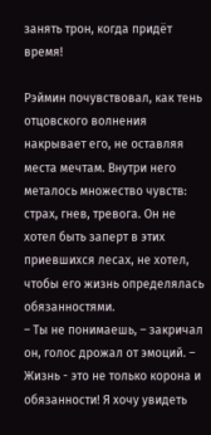занять трон, когда придёт время!

Рэймин почувствовал, как тень отцовского волнения накрывает его, не оставляя места мечтам. Внутри него металось множество чувств: страх, гнев, тревога. Он не хотел быть заперт в этих приевшихся лесах, не хотел, чтобы его жизнь определялась обязанностями.
– Ты не понимаешь, – закричал он, голос дрожал от эмоций. – Жизнь - это не только корона и обязанности! Я хочу увидеть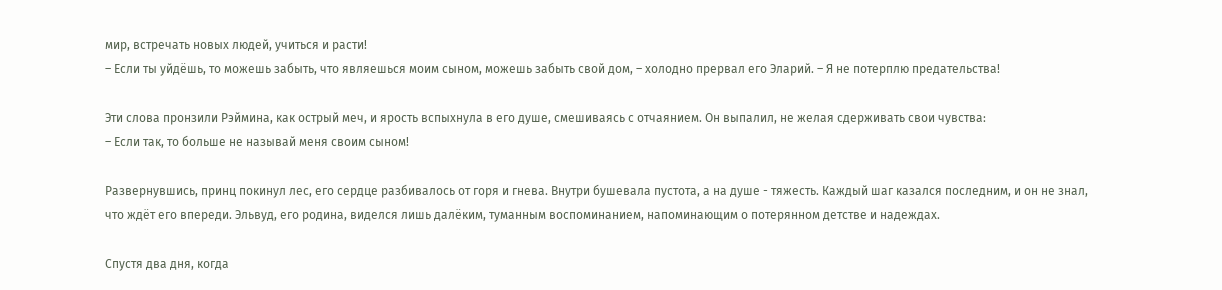мир, встречать новых людей, учиться и расти!
– Если ты уйдёшь, то можешь забыть, что являешься моим сыном, можешь забыть свой дом, – холодно прервал его Эларий. – Я не потерплю предательства!

Эти слова пронзили Рэймина, как острый меч, и ярость вспыхнула в его душе, смешиваясь с отчаянием. Он выпалил, не желая сдерживать свои чувства:
– Если так, то больше не называй меня своим сыном!

Развернувшись, принц покинул лес, его сердце разбивалось от горя и гнева. Внутри бушевала пустота, а на душе - тяжесть. Каждый шаг казался последним, и он не знал, что ждёт его впереди. Эльвуд, его родина, виделся лишь далёким, туманным воспоминанием, напоминающим о потерянном детстве и надеждах.

Спустя два дня, когда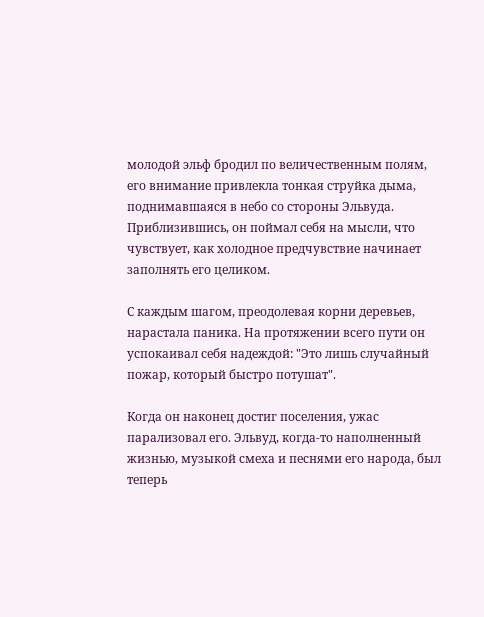молодой эльф бродил по величественным полям, его внимание привлекла тонкая струйка дыма, поднимавшаяся в небо со стороны Эльвуда. Приблизившись, он поймал себя на мысли, что чувствует, как холодное предчувствие начинает заполнять его целиком.

С каждым шагом, преодолевая корни деревьев, нарастала паника. На протяжении всего пути он успокаивал себя надеждой: "Это лишь случайный пожар, который быстро потушат".

Когда он наконец достиг поселения, ужас парализовал его. Эльвуд, когда-то наполненный жизнью, музыкой смеха и песнями его народа, был теперь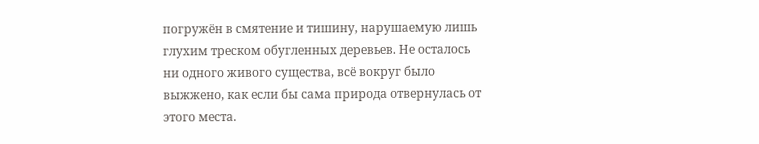погружён в смятение и тишину, нарушаемую лишь глухим треском обугленных деревьев. Не осталось ни одного живого существа, всё вокруг было выжжено, как если бы сама природа отвернулась от этого места.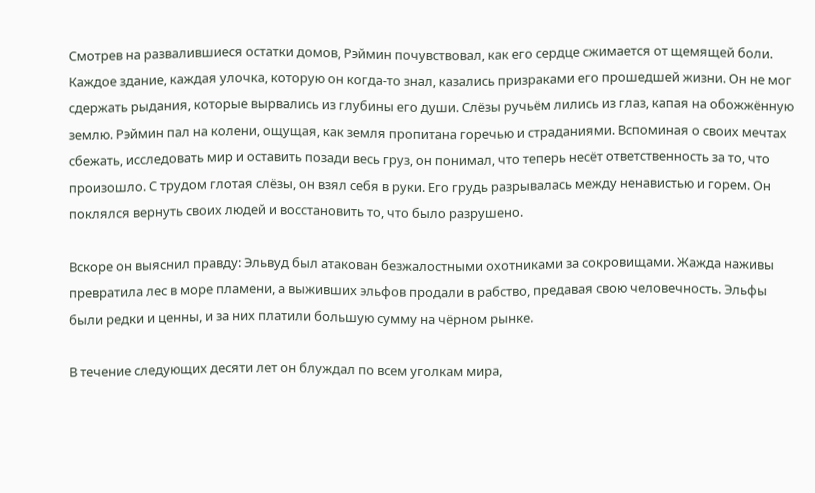Смотрев на развалившиеся остатки домов, Рэймин почувствовал, как его сердце сжимается от щемящей боли. Каждое здание, каждая улочка, которую он когда-то знал, казались призраками его прошедшей жизни. Он не мог сдержать рыдания, которые вырвались из глубины его души. Слёзы ручьём лились из глаз, капая на обожжённую землю. Рэймин пал на колени, ощущая, как земля пропитана горечью и страданиями. Вспоминая о своих мечтах сбежать, исследовать мир и оставить позади весь груз, он понимал, что теперь несёт ответственность за то, что произошло. С трудом глотая слёзы, он взял себя в руки. Его грудь разрывалась между ненавистью и горем. Он поклялся вернуть своих людей и восстановить то, что было разрушено.

Вскоре он выяснил правду: Эльвуд был атакован безжалостными охотниками за сокровищами. Жажда наживы превратила лес в море пламени, а выживших эльфов продали в рабство, предавая свою человечность. Эльфы были редки и ценны, и за них платили большую сумму на чёрном рынке.

В течение следующих десяти лет он блуждал по всем уголкам мира,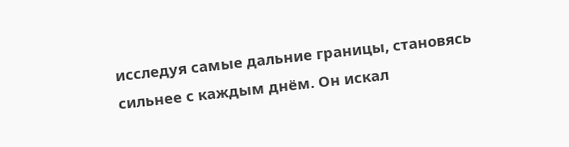исследуя самые дальние границы, становясь сильнее с каждым днём. Он искал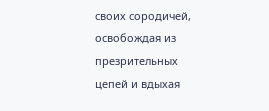своих сородичей, освобождая из презрительных цепей и вдыхая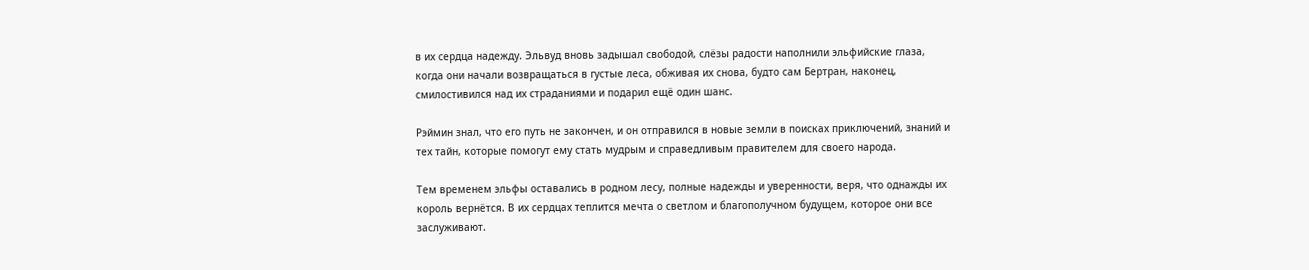в их сердца надежду. Эльвуд вновь задышал свободой, слёзы радости наполнили эльфийские глаза, когда они начали возвращаться в густые леса, обживая их снова, будто сам Бертран, наконец, смилостивился над их страданиями и подарил ещё один шанс.

Рэймин знал, что его путь не закончен, и он отправился в новые земли в поисках приключений, знаний и тех тайн, которые помогут ему стать мудрым и справедливым правителем для своего народа.

Тем временем эльфы оставались в родном лесу, полные надежды и уверенности, веря, что однажды их король вернётся. В их сердцах теплится мечта о светлом и благополучном будущем, которое они все заслуживают.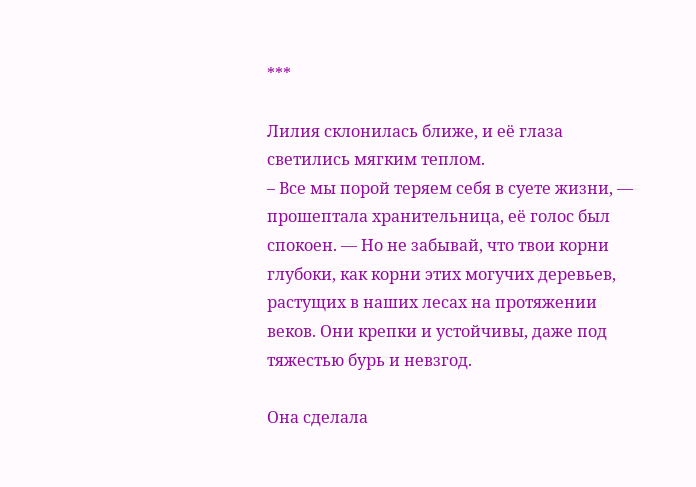***

Лилия склонилась ближе, и её глаза светились мягким теплом.
– Все мы порой теряем себя в суете жизни, — прошептала хранительница, её голос был спокоен. — Но не забывай, что твои корни глубоки, как корни этих могучих деревьев, растущих в наших лесах на протяжении веков. Они крепки и устойчивы, даже под тяжестью бурь и невзгод.

Она сделала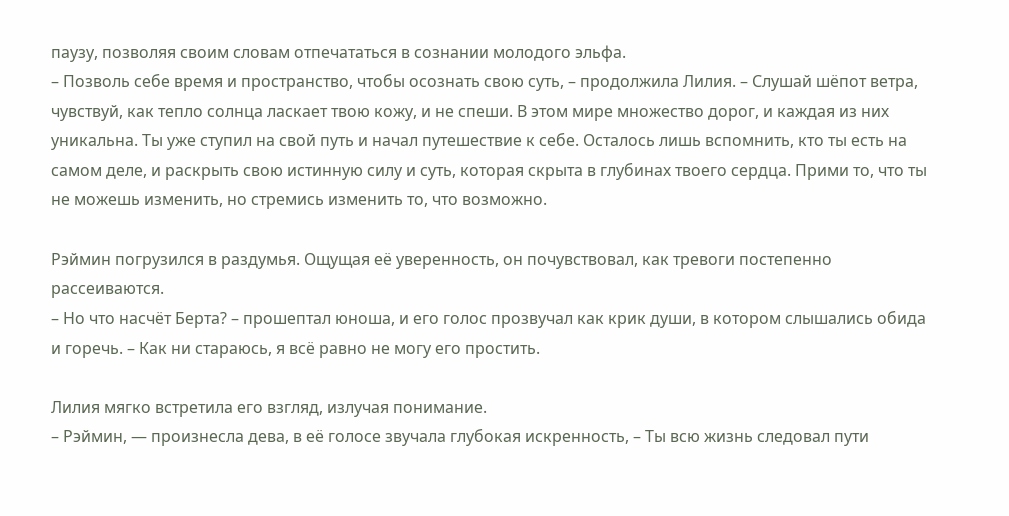паузу, позволяя своим словам отпечататься в сознании молодого эльфа.
– Позволь себе время и пространство, чтобы осознать свою суть, – продолжила Лилия. – Слушай шёпот ветра, чувствуй, как тепло солнца ласкает твою кожу, и не спеши. В этом мире множество дорог, и каждая из них уникальна. Ты уже ступил на свой путь и начал путешествие к себе. Осталось лишь вспомнить, кто ты есть на самом деле, и раскрыть свою истинную силу и суть, которая скрыта в глубинах твоего сердца. Прими то, что ты не можешь изменить, но стремись изменить то, что возможно.

Рэймин погрузился в раздумья. Ощущая её уверенность, он почувствовал, как тревоги постепенно рассеиваются.
– Но что насчёт Берта? – прошептал юноша, и его голос прозвучал как крик души, в котором слышались обида и горечь. – Как ни стараюсь, я всё равно не могу его простить.

Лилия мягко встретила его взгляд, излучая понимание.
– Рэймин, — произнесла дева, в её голосе звучала глубокая искренность, – Ты всю жизнь следовал пути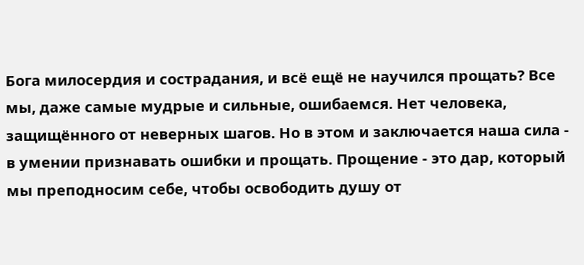Бога милосердия и сострадания, и всё ещё не научился прощать? Все мы, даже самые мудрые и сильные, ошибаемся. Нет человека, защищённого от неверных шагов. Но в этом и заключается наша сила - в умении признавать ошибки и прощать. Прощение - это дар, который мы преподносим себе, чтобы освободить душу от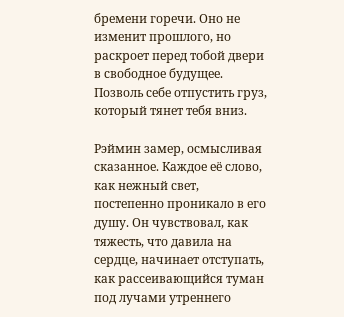бремени горечи. Оно не изменит прошлого, но раскроет перед тобой двери в свободное будущее. Позволь себе отпустить груз, который тянет тебя вниз.

Рэймин замер, осмысливая сказанное. Каждое её слово, как нежный свет, постепенно проникало в его душу. Он чувствовал, как тяжесть, что давила на сердце, начинает отступать, как рассеивающийся туман под лучами утреннего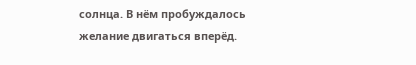солнца. В нём пробуждалось желание двигаться вперёд.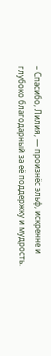– Спасибо, Лилия, — произнёс эльф, искренне и глубоко благодарный за её поддержку и мудрость.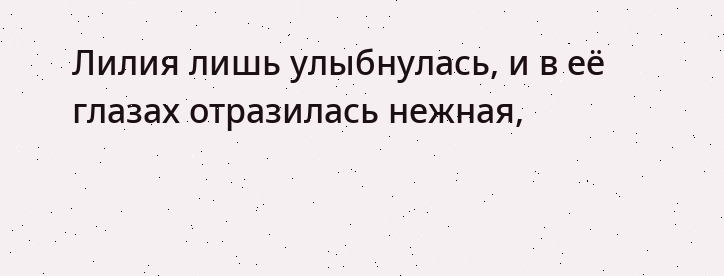Лилия лишь улыбнулась, и в её глазах отразилась нежная,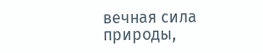вечная сила природы,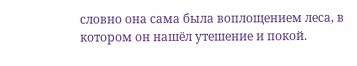словно она сама была воплощением леса, в котором он нашёл утешение и покой.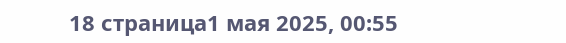18 страница1 мая 2025, 00:55